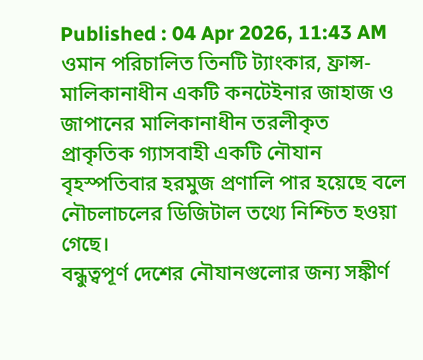Published : 04 Apr 2026, 11:43 AM
ওমান পরিচালিত তিনটি ট্যাংকার, ফ্রান্স-মালিকানাধীন একটি কনটেইনার জাহাজ ও জাপানের মালিকানাধীন তরলীকৃত প্রাকৃতিক গ্যাসবাহী একটি নৌযান বৃহস্পতিবার হরমুজ প্রণালি পার হয়েছে বলে নৌচলাচলের ডিজিটাল তথ্যে নিশ্চিত হওয়া গেছে।
বন্ধুত্বপূর্ণ দেশের নৌযানগুলোর জন্য সঙ্কীর্ণ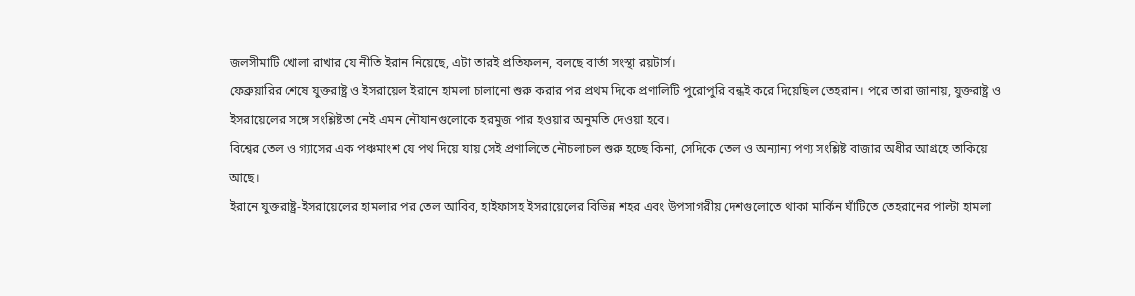জলসীমাটি খোলা রাখার যে নীতি ইরান নিয়েছে, এটা তারই প্রতিফলন, বলছে বার্তা সংস্থা রয়টার্স।
ফেব্রুয়ারির শেষে যুক্তরাষ্ট্র ও ইসরায়েল ইরানে হামলা চালানো শুরু করার পর প্রথম দিকে প্রণালিটি পুরোপুরি বন্ধই করে দিয়েছিল তেহরান। পরে তারা জানায়, যুক্তরাষ্ট্র ও ইসরায়েলের সঙ্গে সংশ্লিষ্টতা নেই এমন নৌযানগুলোকে হরমুজ পার হওয়ার অনুমতি দেওয়া হবে।
বিশ্বের তেল ও গ্যাসের এক পঞ্চমাংশ যে পথ দিয়ে যায় সেই প্রণালিতে নৌচলাচল শুরু হচ্ছে কিনা, সেদিকে তেল ও অন্যান্য পণ্য সংশ্লিষ্ট বাজার অধীর আগ্রহে তাকিয়ে আছে।
ইরানে যুক্তরাষ্ট্র-ইসরায়েলের হামলার পর তেল আবিব, হাইফাসহ ইসরায়েলের বিভিন্ন শহর এবং উপসাগরীয় দেশগুলোতে থাকা মার্কিন ঘাঁটিতে তেহরানের পাল্টা হামলা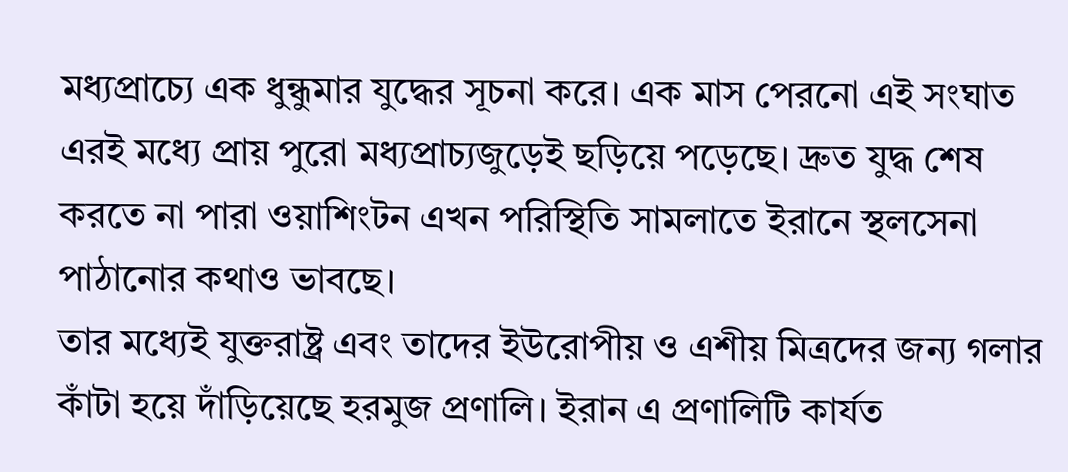মধ্যপ্রাচ্যে এক ধুন্ধুমার যুদ্ধের সূচনা করে। এক মাস পেরনো এই সংঘাত এরই মধ্যে প্রায় পুরো মধ্যপ্রাচ্যজুড়েই ছড়িয়ে পড়েছে। দ্রুত যুদ্ধ শেষ করতে না পারা ওয়াশিংটন এখন পরিস্থিতি সামলাতে ইরানে স্থলসেনা পাঠানোর কথাও ভাবছে।
তার মধ্যেই যুক্তরাষ্ট্র এবং তাদের ইউরোপীয় ও এশীয় মিত্রদের জন্য গলার কাঁটা হয়ে দাঁড়িয়েছে হরমুজ প্রণালি। ইরান এ প্রণালিটি কার্যত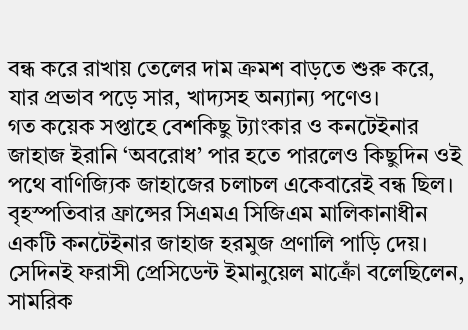বন্ধ করে রাখায় তেলের দাম ক্রমশ বাড়তে শুরু করে, যার প্রভাব পড়ে সার, খাদ্যসহ অন্যান্য পণেও।
গত কয়েক সপ্তাহে বেশকিছু ট্যাংকার ও কনটেইনার জাহাজ ইরানি ‘অবরোধ’ পার হতে পারলেও কিছুদিন ওই পথে বাণিজ্যিক জাহাজের চলাচল একেবারেই বন্ধ ছিল।
বৃহস্পতিবার ফ্রান্সের সিএমএ সিজিএম মালিকানাধীন একটি কনটেইনার জাহাজ হরমুজ প্রণালি পাড়ি দেয়। সেদিনই ফরাসী প্রেসিডেন্ট ইমানুয়েল মাক্রোঁ বলেছিলেন, সামরিক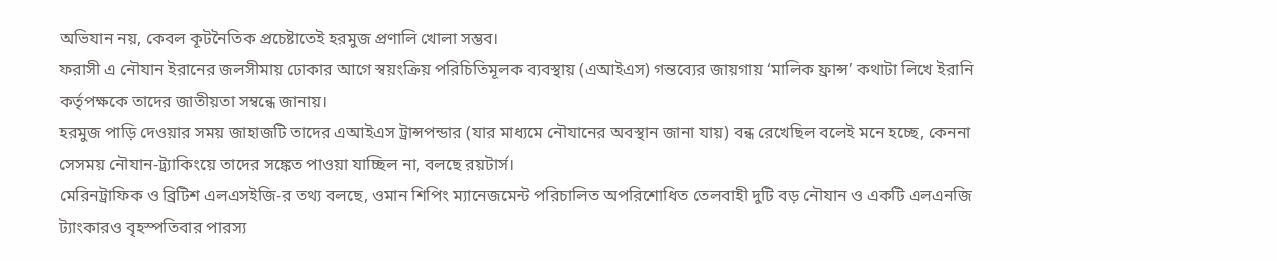অভিযান নয়, কেবল কূটনৈতিক প্রচেষ্টাতেই হরমুজ প্রণালি খোলা সম্ভব।
ফরাসী এ নৌযান ইরানের জলসীমায় ঢোকার আগে স্বয়ংক্রিয় পরিচিতিমূলক ব্যবস্থায় (এআইএস) গন্তব্যের জায়গায় ‘মালিক ফ্রান্স’ কথাটা লিখে ইরানি কর্তৃপক্ষকে তাদের জাতীয়তা সম্বন্ধে জানায়।
হরমুজ পাড়ি দেওয়ার সময় জাহাজটি তাদের এআইএস ট্রান্সপন্ডার (যার মাধ্যমে নৌযানের অবস্থান জানা যায়) বন্ধ রেখেছিল বলেই মনে হচ্ছে, কেননা সেসময় নৌযান-ট্র্যাকিংয়ে তাদের সঙ্কেত পাওয়া যাচ্ছিল না, বলছে রয়টার্স।
মেরিনট্রাফিক ও ব্রিটিশ এলএসইজি-র তথ্য বলছে, ওমান শিপিং ম্যানেজমেন্ট পরিচালিত অপরিশোধিত তেলবাহী দুটি বড় নৌযান ও একটি এলএনজি ট্যাংকারও বৃহস্পতিবার পারস্য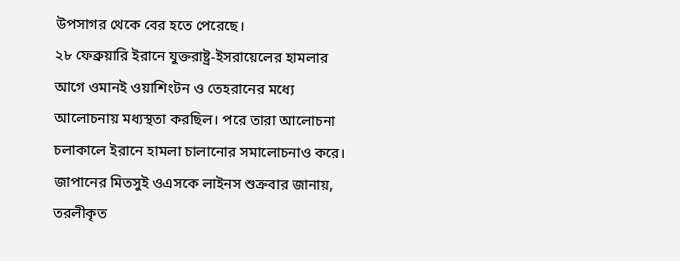উপসাগর থেকে বের হতে পেরেছে।
২৮ ফেব্রুয়ারি ইরানে যুক্তরাষ্ট্র-ইসরায়েলের হামলার আগে ওমানই ওয়াশিংটন ও তেহরানের মধ্যে আলোচনায় মধ্যস্থতা করছিল। পরে তারা আলোচনা চলাকালে ইরানে হামলা চালানোর সমালোচনাও করে।
জাপানের মিতসুই ওএসকে লাইনস শুক্রবার জানায়, তরলীকৃত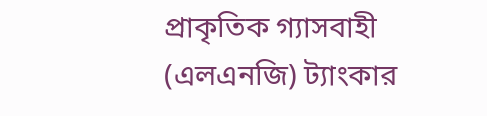প্রাকৃতিক গ্যাসবাহী (এলএনজি) ট্যাংকার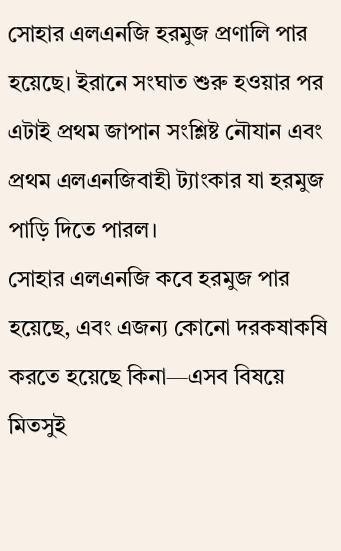সোহার এলএনজি হরমুজ প্রণালি পার হয়েছে। ইরানে সংঘাত শুরু হওয়ার পর এটাই প্রথম জাপান সংশ্লিষ্ট নৌযান এবং প্রথম এলএনজিবাহী ট্যাংকার যা হরমুজ পাড়ি দিতে পারল।
সোহার এলএনজি কবে হরমুজ পার হয়েছে, এবং এজন্য কোনো দরকষাকষি করতে হয়েছে কিনা—এসব বিষয়ে মিতসুই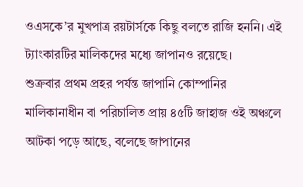ওএসকে’র মুখপাত্র রয়টার্সকে কিছু বলতে রাজি হননি। এই ট্যাংকারটির মালিকদের মধ্যে জাপানও রয়েছে।
শুক্রবার প্রথম প্রহর পর্যন্ত জাপানি কোম্পানির মালিকানাধীন বা পরিচালিত প্রায় ৪৫টি জাহাজ ওই অঞ্চলে আটকা পড়ে আছে, বলেছে জাপানের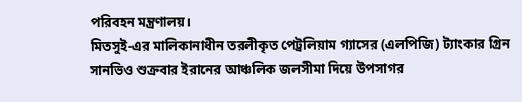পরিবহন মন্ত্রণালয়।
মিতসুই-এর মালিকানাধীন তরলীকৃত পেট্রলিয়াম গ্যাসের (এলপিজি) ট্যাংকার গ্রিন সানভিও শুক্রবার ইরানের আঞ্চলিক জলসীমা দিয়ে উপসাগর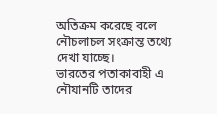অতিক্রম করেছে বলে নৌচলাচল সংক্রান্ত তথ্যে দেখা যাচ্ছে।
ভারতের পতাকাবাহী এ নৌযানটি তাদের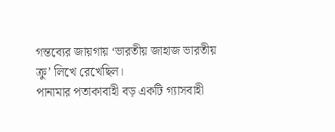গন্তব্যের জায়গায় ‘ভারতীয় জাহাজ ভারতীয় ক্রু’ লিখে রেখেছিল।
পানামার পতাকাবাহী বড় একটি গ্যাসবাহী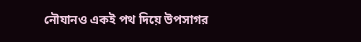নৌযানও একই পথ দিয়ে উপসাগর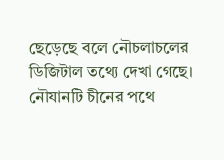ছেড়েছে বলে নৌচলাচলের ডিজিটাল তথ্যে দেখা গেছে। নৌযানটি চীনের পথে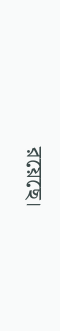রয়েছে।